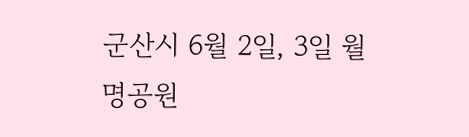군산시 6월 2일, 3일 월명공원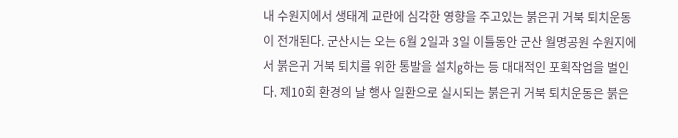내 수원지에서 생태계 교란에 심각한 영향을 주고있는 붉은귀 거북 퇴치운동이 전개된다. 군산시는 오는 6월 2일과 3일 이틀동안 군산 월명공원 수원지에서 붉은귀 거북 퇴치를 위한 통발을 설치g하는 등 대대적인 포획작업을 벌인다. 제10회 환경의 날 행사 일환으로 실시되는 붉은귀 거북 퇴치운동은 붉은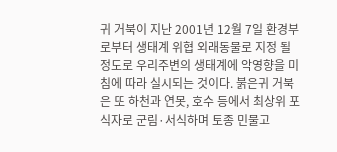귀 거북이 지난 2001년 12월 7일 환경부로부터 생태계 위협 외래동물로 지정 될 정도로 우리주변의 생태계에 악영향을 미침에 따라 실시되는 것이다. 붉은귀 거북은 또 하천과 연못, 호수 등에서 최상위 포식자로 군림·서식하며 토종 민물고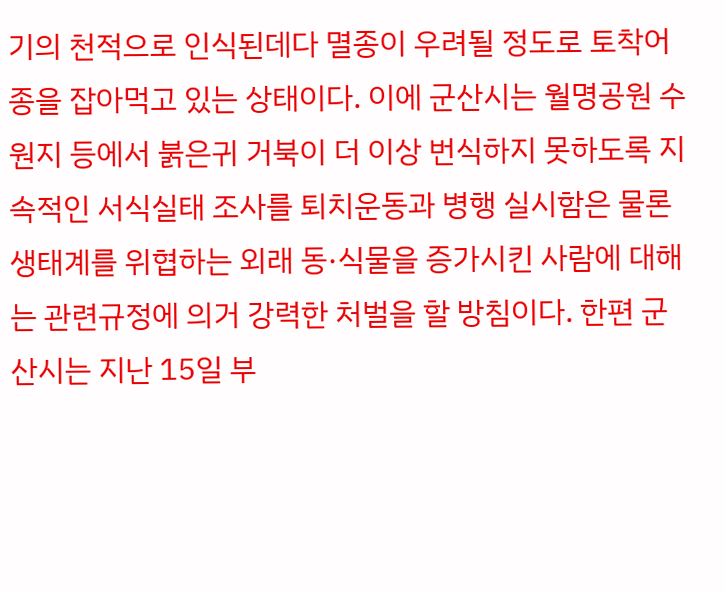기의 천적으로 인식된데다 멸종이 우려될 정도로 토착어종을 잡아먹고 있는 상태이다. 이에 군산시는 월명공원 수원지 등에서 붉은귀 거북이 더 이상 번식하지 못하도록 지속적인 서식실태 조사를 퇴치운동과 병행 실시함은 물론 생태계를 위협하는 외래 동·식물을 증가시킨 사람에 대해는 관련규정에 의거 강력한 처벌을 할 방침이다. 한편 군산시는 지난 15일 부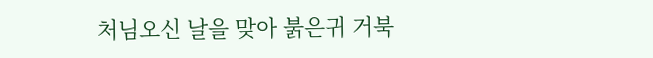처님오신 날을 맞아 붉은귀 거북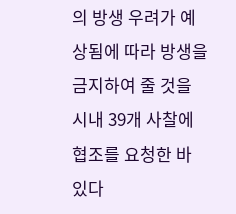의 방생 우려가 예상됨에 따라 방생을 금지하여 줄 것을 시내 39개 사찰에 협조를 요청한 바 있다